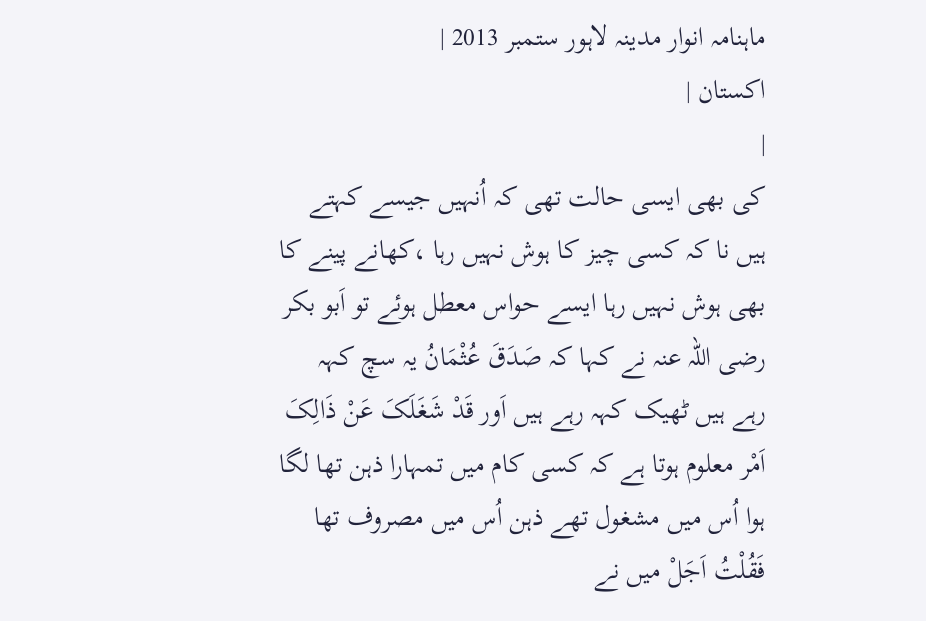ماہنامہ انوار مدینہ لاہور ستمبر 2013 |
اكستان |
|
کی بھی ایسی حالت تھی کہ اُنہیں جیسے کہتے ہیں نا کہ کسی چیز کا ہوش نہیں رہا ،کھانے پینے کا بھی ہوش نہیں رہا ایسے حواس معطل ہوئے تو اَبو بکر رضی اللہ عنہ نے کہا کہ صَدَقَ عُثْمَانُ یہ سچ کہہ رہے ہیں ٹھیک کہہ رہے ہیں اَور قَدْ شَغَلَکَ عَنْ ذَالِکَ اَمْر معلوم ہوتا ہے کہ کسی کام میں تمہارا ذہن تھا لگا ہوا اُس میں مشغول تھے ذہن اُس میں مصروف تھا فَقُلْتُ اَجَلْ میں نے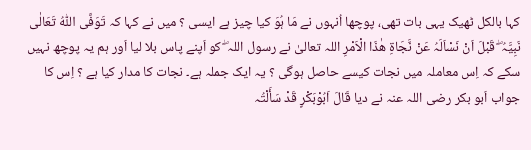کہا بالکل ٹھیک یہی بات تھی، پوچھا اُنہوں نے مَا ہُوَ کیا چیز ہے ایسی ؟ میں نے کہا کہ تَوَفَّی اللّٰہُ تَعَالٰی نَبِیَّہُ ۖ قَبْلَ اَنْ نَسْاَلَہُ عَنْ نَّجَاةِ ھٰذَا الْاَمْرِ اللہ تعالیٰ نے رسول اللہ ۖ کو اَپنے پاس بلا لیا اَور ہم یہ پوچھ نہیں سکے کہ اِس معاملہ میں نجات کیسے حاصل ہوگی ؟ یہ ایک جملہ ہے۔ نجات کا مدار کیا ہے ؟ اِس کا جواب اَبو بکر رضی اللہ عنہ نے دیا قَالَ اَبُوْبَکْرٍ قَدْ سَأَلْتُہ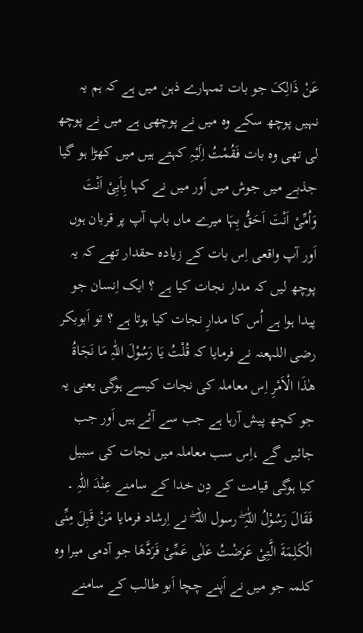عَنْ ذَالِکَ جو بات تمہارے ذہن میں ہے کہ ہم یہ نہیں پوچھ سکے وہ میں نے پوچھی ہے میں نے پوچھ لی تھی وہ بات فَقُمْتُ اِلَیْہِ کہتے ہیں میں کھڑا ہو گیا جذبے میں جوش میں اَور میں نے کہا بِاَبِیْ اَنْتَ وَاُمِّیْ اَنْتَ اَحَقُّ بِہَا میرے ماں باپ آپ پر قربان ہوں اَور آپ واقعی اِس بات کے زیادہ حقدار تھے کہ یہ پوچھ لیں کہ مدار نجات کیا ہے ؟ ایک اِنسان جو پیدا ہوا ہے اُس کا مدارِ نجات کیا ہوتا ہے ؟ تو اَبوبکر رضی اللہعنہ نے فرمایا کہ قُلْتُ یَا رَسُوْلَ اللّٰہِ مَا نَجَاةُ ھٰذَا الْاَمْرِ اِس معاملہ کی نجات کیسے ہوگی یعنی یہ جو کچھ پیش آرہا ہے جب سے آئے ہیں اَور جب جائیں گے ،اِس سب معاملہ میں نجات کی سبیل کیا ہوگی قیامت کے دِن خدا کے سامنے عِنْدَ اللّٰہِ ۔ فَقَالَ رَسُوْلُ اللّٰہِ ۖ رسول اللہ ۖ نے اِرشاد فرمایا مَنْ قَبِلَ مِنِّی الْکَلِمَةَ الَّتِیْ عَرَضْتُ عَلٰی عَمِّیْ فَرَدَّھَا جو آدمی میرا وہ کلمہ جو میں نے اَپنے چچا اَبو طالب کے سامنے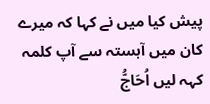پیش کیا میں نے کہا کہ میرے کان میں آہستہ سے آپ کلمہ کہہ لیں اُحَاجُّ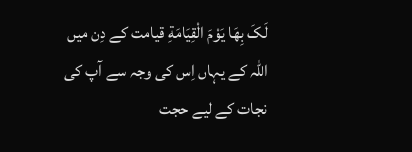لَکَ بِھَا یَوْمَ الْقِیَامَةِ قیامت کے دِن میں اللہ کے یہاں اِس کی وجہ سے آپ کی نجات کے لیے حجت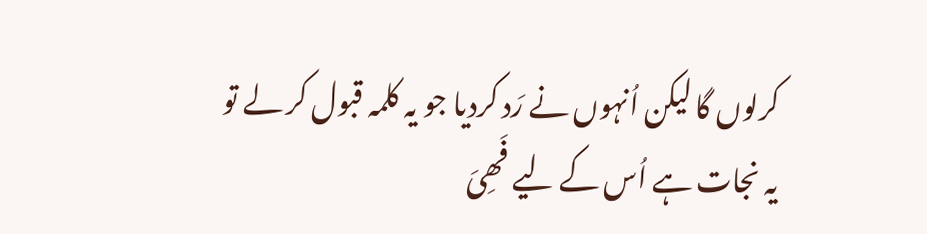کرلوں گا لیکن اُنہوں نے رَد کردیا جو یہ کلمہ قبول کر لے تو یہ نجات ہے اُس کے لیے فَھِیَ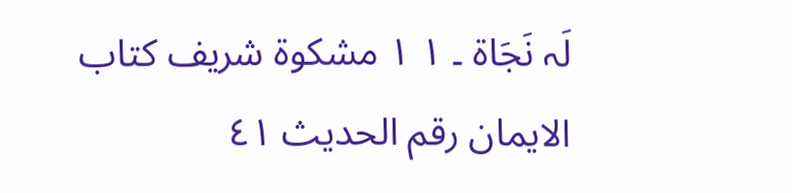لَہ نَجَاة ۔ ١ ١ مشکوة شریف کتاب الایمان رقم الحدیث ٤١